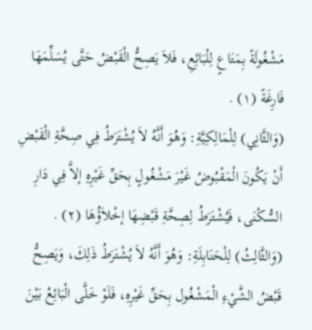مَشْغُولَةً بِمَتَاعٍ لِلْبَائِعِ، فَلاَ يَصِحُّ الْقَبْضُ حَتَّى يُسَلِّمَهَا فَارِغَةً (١) .
(وَالثَّانِي) لِلْمَالِكِيَّةِ: وَهُوَ أَنَّهُ لاَ يُشْتَرَطُ فِي صِحَّةِ الْقَبْضِ أَنْ يَكُونَ الْمَقْبُوضُ غَيْرَ مَشْغُولٍ بِحَقِّ غَيْرِهِ إلاَّ فِي دَارِ السُّكْنَى، فَيُشْتَرَطُ لِصِحَّةِ قَبْضِهَا إخْلاَؤُهَا (٢) .
(وَالثَّالِثُ) لِلْحَنَابِلَةِ: وَهُوَ أَنَّهُ لاَ يُشْتَرَطُ ذَلِكَ، وَيَصِحُّ قَبْضُ الشَّيْءِ الْمَشْغُول بِحَقِّ غَيْرِهِ، فَلَوْ خَلَّى الْبَائِعُ بَيْنَ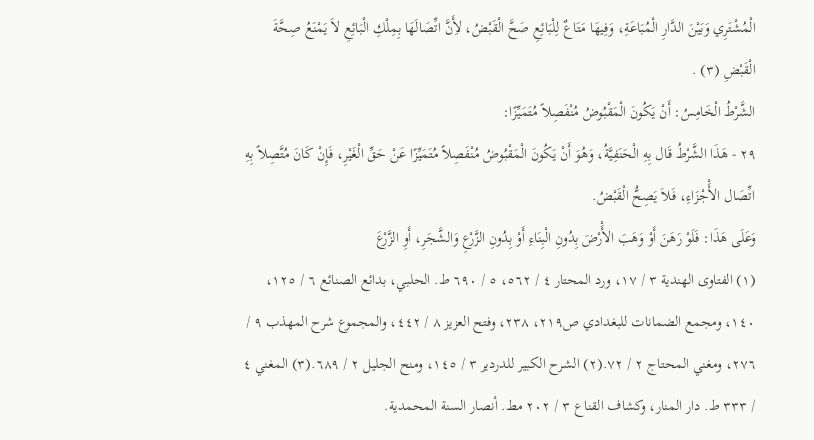الْمُشْتَرِي وَبَيْنَ الدَّارِ الْمُبَاعَةِ، وَفِيهَا مَتَاعٌ لِلْبَائِعِ صَحَّ الْقَبْضُ، لأَِنَّ اتِّصَالَهَا بِمِلْكِ الْبَائِعِ لاَ يَمْنَعُ صِحَّةَ الْقَبْضِ (٣) .
الشَّرْطُ الْخَامِسُ: أَنْ يَكُونَ الْمَقْبُوضُ مُنْفَصِلاً مُتَمَيِّزًا:
٢٩ - هَذَا الشَّرْطُ قَال بِهِ الْحَنَفِيَّةُ، وَهُوَ أَنْ يَكُونَ الْمَقْبُوضُ مُنْفَصِلاً مُتَمَيِّزًا عَنْ حَقِّ الْغَيْرِ، فَإِنْ كَانَ مُتَّصِلاً بِهِ اتِّصَال الأَْجْزَاءِ، فَلاَ يَصِحُّ الْقَبْضُ.
وَعَلَى هَذَا: فَلَوْ رَهَنَ أَوْ وَهَبَ الأَْرْضَ بِدُونِ الْبِنَاءِ أَوْ بِدُونِ الزَّرْعِ وَالشَّجَرِ، أَوِ الزَّرْعَ
(١) الفتاوى الهندية ٣ / ١٧، ورد المحتار ٤ / ٥٦٢، ٥ / ٦٩٠ ط. الحلبي، بدائع الصنائع ٦ / ١٢٥، ١٤٠، ومجمع الضمانات للبغدادي ص٢١٩، ٢٣٨، وفتح العزيز ٨ / ٤٤٢، والمجموع شرح المهذب ٩ / ٢٧٦، ومغني المحتاج ٢ / ٧٢.(٢) الشرح الكبير للدردير ٣ / ١٤٥، ومنح الجليل ٢ / ٦٨٩.(٣) المغني ٤ / ٣٣٣ ط. دار المنار، وكشاف القناع ٣ / ٢٠٢ مط. أنصار السنة المحمدية.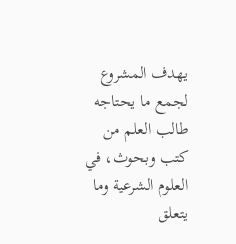يهدف المشروع لجمع ما يحتاجه طالب العلم من كتب وبحوث، في العلوم الشرعية وما يتعلق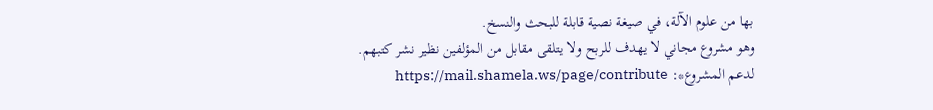بها من علوم الآلة، في صيغة نصية قابلة للبحث والنسخ.
وهو مشروع مجاني لا يهدف للربح ولا يتلقى مقابل من المؤلفين نظير نشر كتبهم.
لدعم المشروع*: https://mail.shamela.ws/page/contribute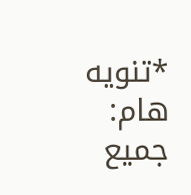*تنويه هام: جميع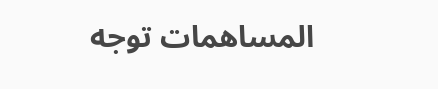المساهمات توجه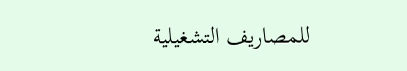للمصاريف التشغيلية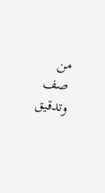من صف وتدقيق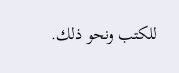للكتب ونحو ذلك.